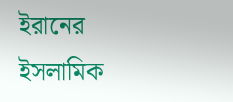ইরানের ইসলামিক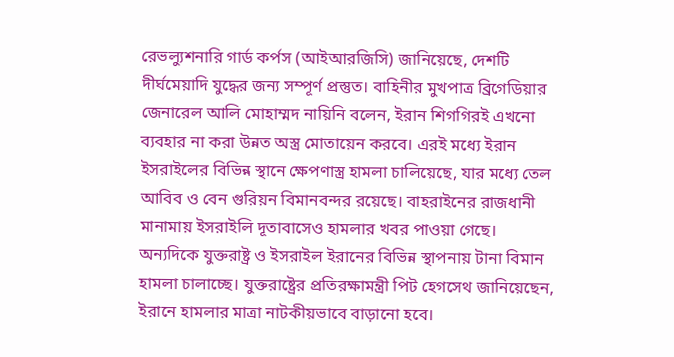রেভল্যুশনারি গার্ড কর্পস (আইআরজিসি) জানিয়েছে, দেশটি দীর্ঘমেয়াদি যুদ্ধের জন্য সম্পূর্ণ প্রস্তুত। বাহিনীর মুখপাত্র ব্রিগেডিয়ার জেনারেল আলি মোহাম্মদ নায়িনি বলেন, ইরান শিগগিরই এখনো ব্যবহার না করা উন্নত অস্ত্র মোতায়েন করবে। এরই মধ্যে ইরান ইসরাইলের বিভিন্ন স্থানে ক্ষেপণাস্ত্র হামলা চালিয়েছে, যার মধ্যে তেল আবিব ও বেন গুরিয়ন বিমানবন্দর রয়েছে। বাহরাইনের রাজধানী মানামায় ইসরাইলি দূতাবাসেও হামলার খবর পাওয়া গেছে।
অন্যদিকে যুক্তরাষ্ট্র ও ইসরাইল ইরানের বিভিন্ন স্থাপনায় টানা বিমান হামলা চালাচ্ছে। যুক্তরাষ্ট্রের প্রতিরক্ষামন্ত্রী পিট হেগসেথ জানিয়েছেন, ইরানে হামলার মাত্রা নাটকীয়ভাবে বাড়ানো হবে।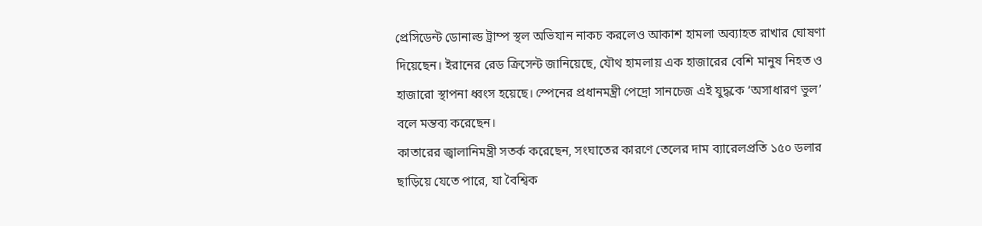প্রেসিডেন্ট ডোনাল্ড ট্রাম্প স্থল অভিযান নাকচ করলেও আকাশ হামলা অব্যাহত রাখার ঘোষণা দিয়েছেন। ইরানের রেড ক্রিসেন্ট জানিয়েছে, যৌথ হামলায় এক হাজারের বেশি মানুষ নিহত ও হাজারো স্থাপনা ধ্বংস হয়েছে। স্পেনের প্রধানমন্ত্রী পেদ্রো সানচেজ এই যুদ্ধকে ‘অসাধারণ ভুল’ বলে মন্তব্য করেছেন।
কাতারের জ্বালানিমন্ত্রী সতর্ক করেছেন, সংঘাতের কারণে তেলের দাম ব্যারেলপ্রতি ১৫০ ডলার ছাড়িয়ে যেতে পারে, যা বৈশ্বিক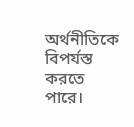অর্থনীতিকে বিপর্যস্ত করতে পারে।